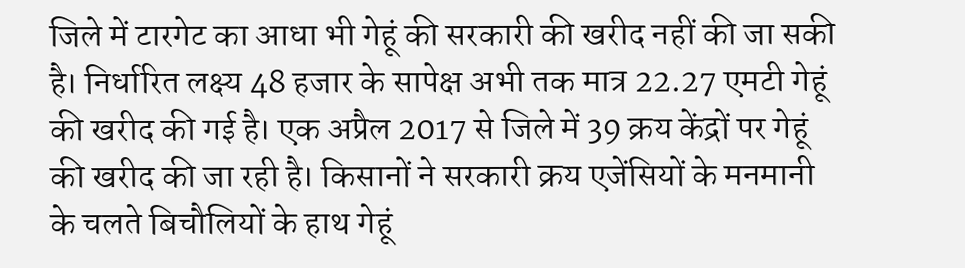जिले में टारगेट का आधा भी गेहूं की सरकारी की खरीद नहीं की जा सकी है। निर्धारित लक्ष्य 48 हजार के सापेक्ष अभी तक मात्र 22.27 एमटी गेहूं की खरीद की गई है। एक अप्रैल 2017 से जिले में 39 क्रय केंद्रों पर गेहूं की खरीद की जा रही है। किसानों ने सरकारी क्रय एजेंसियों के मनमानी के चलते बिचौलियों के हाथ गेहूं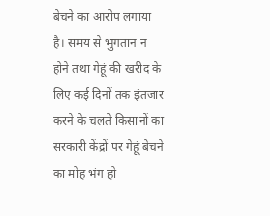बेचने का आरोप लगाया है। समय से भुगतान न होने तथा गेहूं की खरीद के लिए कई दिनों तक इंतजार करने के चलते किसानों का सरकारी केंद्रों पर गेहूं बेचने का मोह भंग हो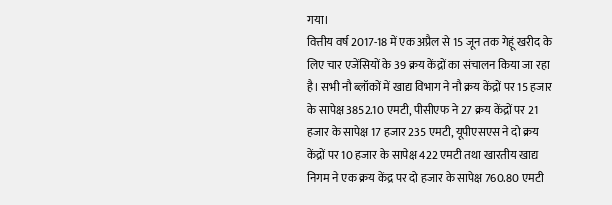गया।
वित्तीय वर्ष 2017-18 में एक अप्रैल से 15 जून तक गेहूं खरीद के लिए चार एजेंसियों के 39 क्रय केंद्रों का संचालन किया जा रहा है। सभी नौ ब्लॉकों में खाद्य विभाग ने नौ क्रय केंद्रों पर 15 हजार के सापेक्ष 3852.10 एमटी, पीसीएफ ने 27 क्रय केंद्रों पर 21 हजार के सापेक्ष 17 हजार 235 एमटी, यूपीएसएस ने दो क्रय केंद्रों पर 10 हजार के सापेक्ष 422 एमटी तथा खारतीय खाद्य निगम ने एक क्रय केंद्र पर दो हजार के सापेक्ष 760.80 एमटी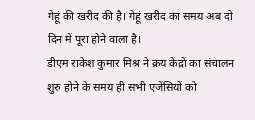गेहूं की खरीद की है। गेहूं खरीद का समय अब दो दिन में पूरा होने वाला है।
डीएम राकेश कुमार मिश्र ने क्रय केंद्रों का संचालन शुरु होने के समय ही सभी एजेंसियों को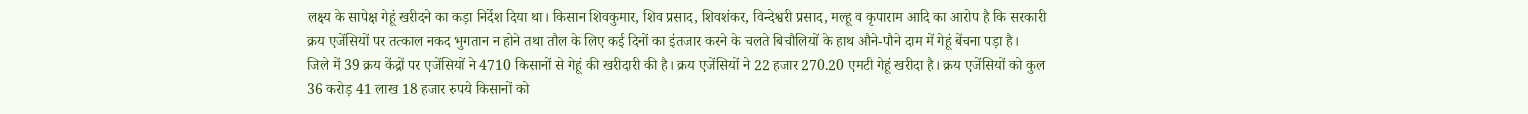लक्ष्य के सापेक्ष गेहूं खरीदने का कड़ा निर्देश दिया था। किसान शिवकुमार, शिव प्रसाद, शिवशंकर, विन्देश्वरी प्रसाद, मल्हू व कृपाराम आदि का आरोप है कि सरकारी क्रय एजेंसियों पर तत्काल नकद भुगतान न होने तथा तौल के लिए कई दिनों का इंतजार करने के चलते बिचौलियों के हाथ औने-पौने दाम में गेहूं बेंचना पड़ा है।
जिले में 39 क्रय केंद्रों पर एजेंसियों ने 4710 किसानों से गेहूं की खरीदारी की है। क्रय एजेंसियों ने 22 हजार 270.20 एमटी गेहूं खरीदा है। क्रय एजेंसियों को कुल 36 करोड़ 41 लाख 18 हजार रुपये किसानों को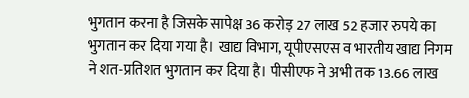भुगतान करना है जिसके सापेक्ष 36 करोड़ 27 लाख 52 हजार रुपये का भुगतान कर दिया गया है। खाद्य विभाग, यूपीएसएस व भारतीय खाद्य निगम ने शत-प्रतिशत भुगतान कर दिया है। पीसीएफ ने अभी तक 13.66 लाख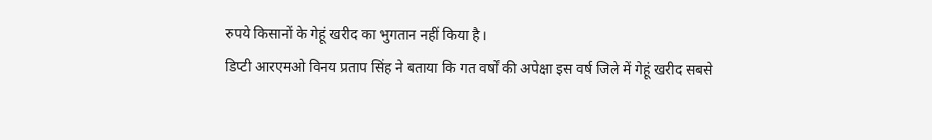रुपये किसानों के गेहूं खरीद का भुगतान नहीं किया है।
डिप्टी आरएमओ विनय प्रताप सिंह ने बताया कि गत वर्षों की अपेक्षा इस वर्ष जिले में गेहूं खरीद सबसे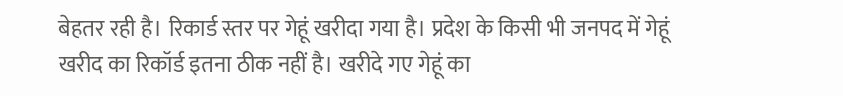बेहतर रही है। रिकार्ड स्तर पर गेहूं खरीदा गया है। प्रदेश के किसी भी जनपद में गेहूं खरीद का रिकॉर्ड इतना ठीक नहीं है। खरीदे गए गेहूं का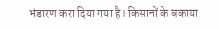भंडारण करा दिया गया है। किसानों के बकाया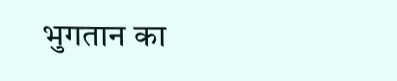भुगतान का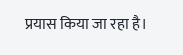प्रयास किया जा रहा है।